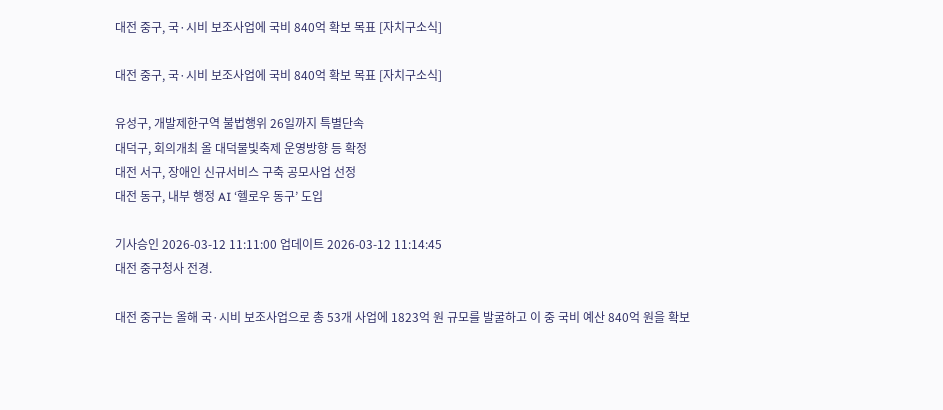대전 중구, 국·시비 보조사업에 국비 840억 확보 목표 [자치구소식]

대전 중구, 국·시비 보조사업에 국비 840억 확보 목표 [자치구소식]

유성구, 개발제한구역 불법행위 26일까지 특별단속
대덕구, 회의개최 올 대덕물빛축제 운영방향 등 확정
대전 서구, 장애인 신규서비스 구축 공모사업 선정
대전 동구, 내부 행정 AI ‘헬로우 동구’ 도입

기사승인 2026-03-12 11:11:00 업데이트 2026-03-12 11:14:45
대전 중구청사 전경.

대전 중구는 올해 국·시비 보조사업으로 총 53개 사업에 1823억 원 규모를 발굴하고 이 중 국비 예산 840억 원을 확보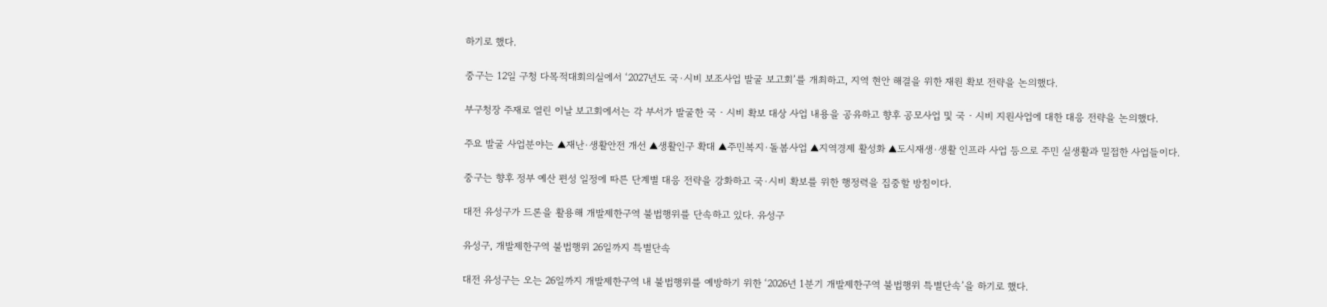하기로 했다.

중구는 12일 구청 다목적대회의실에서 ‘2027년도 국·시비 보조사업 발굴 보고회’를 개최하고, 지역 현안 해결을 위한 재원 확보 전략을 논의했다.

부구청장 주재로 열린 이날 보고회에서는 각 부서가 발굴한 국‧시비 확보 대상 사업 내용을 공유하고 향후 공모사업 및 국‧시비 지원사업에 대한 대응 전략을 논의했다.

주요 발굴 사업분야는 ▲재난·생활안전 개선 ▲생활인구 확대 ▲주민복지·돌봄사업 ▲지역경제 활성화 ▲도시재생·생활 인프라 사업 등으로 주민 실생활과 밀접한 사업들이다.

중구는 향후 정부 예산 편성 일정에 따른 단계별 대응 전략을 강화하고 국·시비 확보를 위한 행정력을 집중할 방침이다.

대전 유성구가 드론을 활용해 개발제한구역 불법행위를 단속하고 있다. 유성구

유성구, 개발제한구역 불법행위 26일까지 특별단속

대전 유성구는 오는 26일까지 개발제한구역 내 불법행위를 예방하기 위한 ‘2026년 1분기 개발제한구역 불법행위 특별단속’을 하기로 했다.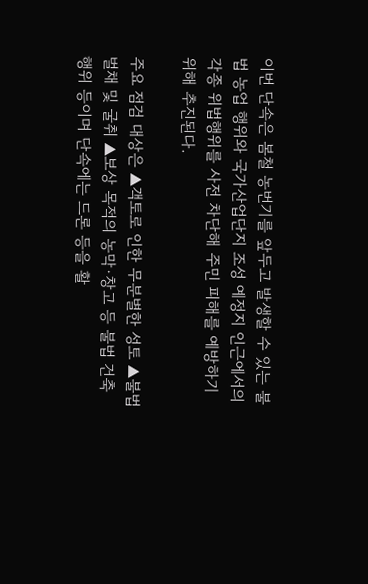이번 단속은 봄철 농번기를 앞두고 발생할 수 있는 불법 농업 행위와 국가산업단지 조성 예정지 인근에서의 각종 위법행위를 사전 차단해 주민 피해를 예방하기 위해 추진된다.

주요 점검 대상은 ▲객토로 인한 무분별한 성토 ▲불법 벌채 및 굴취 ▲보상 목적의 농막·창고 등 불법 건축 행위 등이며 단속에는 드론 등을 활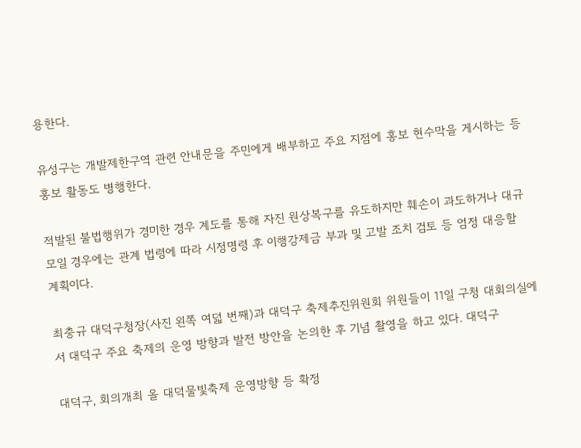용한다.

유성구는 개발제한구역 관련 안내문을 주민에게 배부하고 주요 지점에 홍보 현수막을 게시하는 등 홍보 활동도 병행한다.

적발된 불법행위가 경미한 경우 계도를 통해 자진 원상복구를 유도하지만 훼손이 과도하거나 대규모일 경우에는 관계 법령에 따라 시정명령 후 이행강제금 부과 및 고발 조치 검토 등 엄정 대응할 계획이다.

최충규 대덕구청장(사진 왼쪽 여덟 번째)과 대덕구 축제추진위원회 위원들이 11일 구청 대회의실에서 대덕구 주요 축제의 운영 방향과 발전 방안을 논의한 후 기념 촬영을 하고 있다. 대덕구

대덕구, 회의개최 올 대덕물빛축제 운영방향 등 확정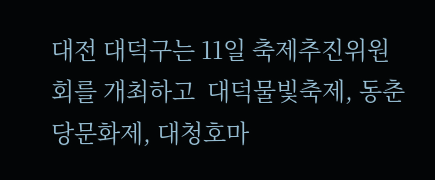대전 대덕구는 11일 축제추진위원회를 개최하고  대덕물빛축제, 동춘당문화제, 대청호마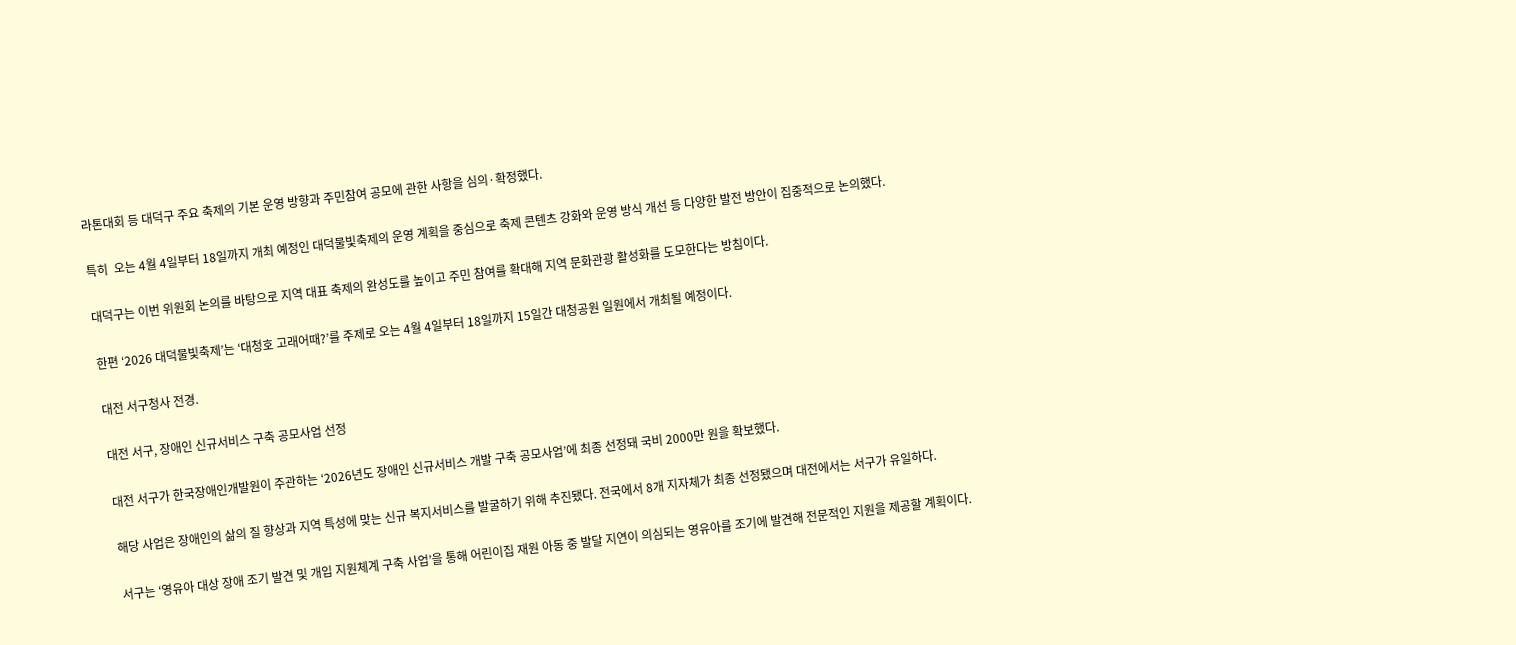라톤대회 등 대덕구 주요 축제의 기본 운영 방향과 주민참여 공모에 관한 사항을 심의·확정했다.

특히  오는 4월 4일부터 18일까지 개최 예정인 대덕물빛축제의 운영 계획을 중심으로 축제 콘텐츠 강화와 운영 방식 개선 등 다양한 발전 방안이 집중적으로 논의했다.

대덕구는 이번 위원회 논의를 바탕으로 지역 대표 축제의 완성도를 높이고 주민 참여를 확대해 지역 문화관광 활성화를 도모한다는 방침이다.

한편 ‘2026 대덕물빛축제’는 ‘대청호 고래어때?’를 주제로 오는 4월 4일부터 18일까지 15일간 대청공원 일원에서 개최될 예정이다.

대전 서구청사 전경.

대전 서구, 장애인 신규서비스 구축 공모사업 선정

대전 서구가 한국장애인개발원이 주관하는 ‘2026년도 장애인 신규서비스 개발 구축 공모사업’에 최종 선정돼 국비 2000만 원을 확보했다.

해당 사업은 장애인의 삶의 질 향상과 지역 특성에 맞는 신규 복지서비스를 발굴하기 위해 추진됐다. 전국에서 8개 지자체가 최종 선정됐으며 대전에서는 서구가 유일하다.

서구는 ‘영유아 대상 장애 조기 발견 및 개입 지원체계 구축 사업’을 통해 어린이집 재원 아동 중 발달 지연이 의심되는 영유아를 조기에 발견해 전문적인 지원을 제공할 계획이다.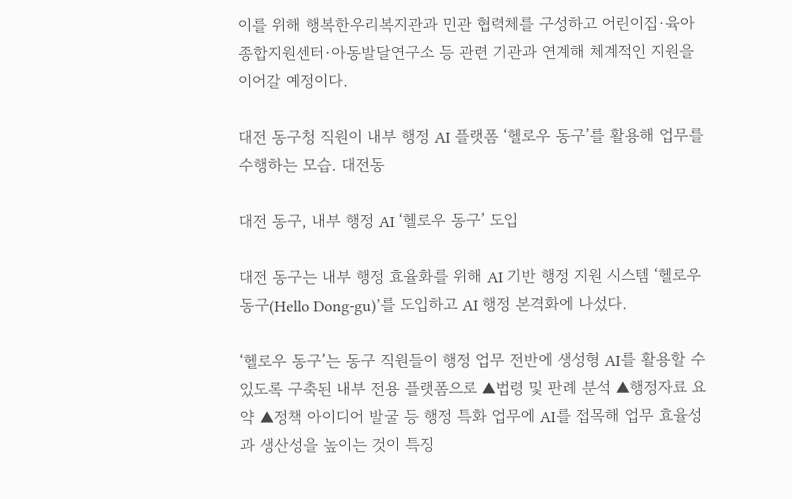이를 위해 행복한우리복지관과 민관 협력체를 구성하고 어린이집·육아종합지원센터·아동발달연구소 등 관련 기관과 연계해 체계적인 지원을 이어갈 예정이다.

대전 동구청 직원이 내부 행정 AI 플랫폼 ‘헬로우 동구’를 활용해 업무를 수행하는 모습. 대전동

대전 동구, 내부 행정 AI ‘헬로우 동구’ 도입

대전 동구는 내부 행정 효율화를 위해 AI 기반 행정 지원 시스템 ‘헬로우 동구(Hello Dong-gu)’를 도입하고 AI 행정 본격화에 나섰다.

‘헬로우 동구’는 동구 직원들이 행정 업무 전반에 생성형 AI를 활용할 수 있도록 구축된 내부 전용 플랫폼으로 ▲법령 및 판례 분석 ▲행정자료 요약 ▲정책 아이디어 발굴 등 행정 특화 업무에 AI를 접목해 업무 효율성과 생산성을 높이는 것이 특징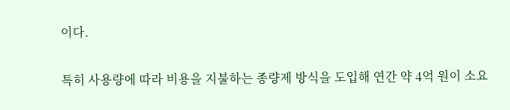이다.

특히 사용량에 따라 비용을 지불하는 종량제 방식을 도입해 연간 약 4억 원이 소요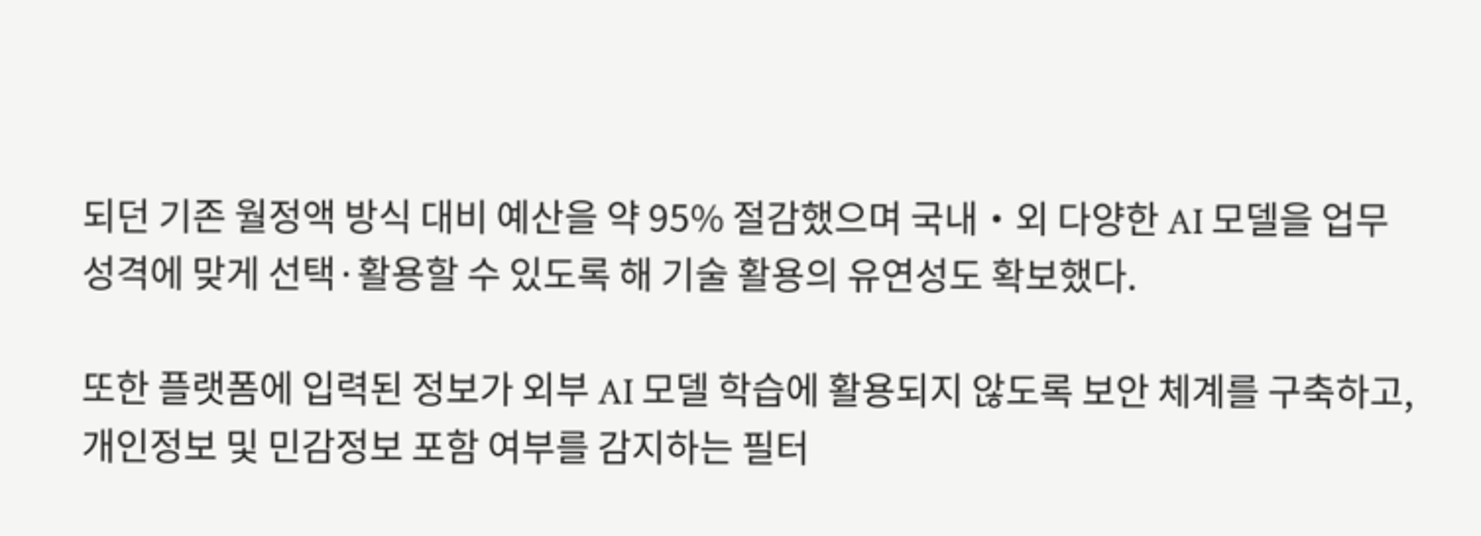되던 기존 월정액 방식 대비 예산을 약 95% 절감했으며 국내‧외 다양한 AI 모델을 업무 성격에 맞게 선택·활용할 수 있도록 해 기술 활용의 유연성도 확보했다.

또한 플랫폼에 입력된 정보가 외부 AI 모델 학습에 활용되지 않도록 보안 체계를 구축하고, 개인정보 및 민감정보 포함 여부를 감지하는 필터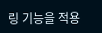링 기능을 적용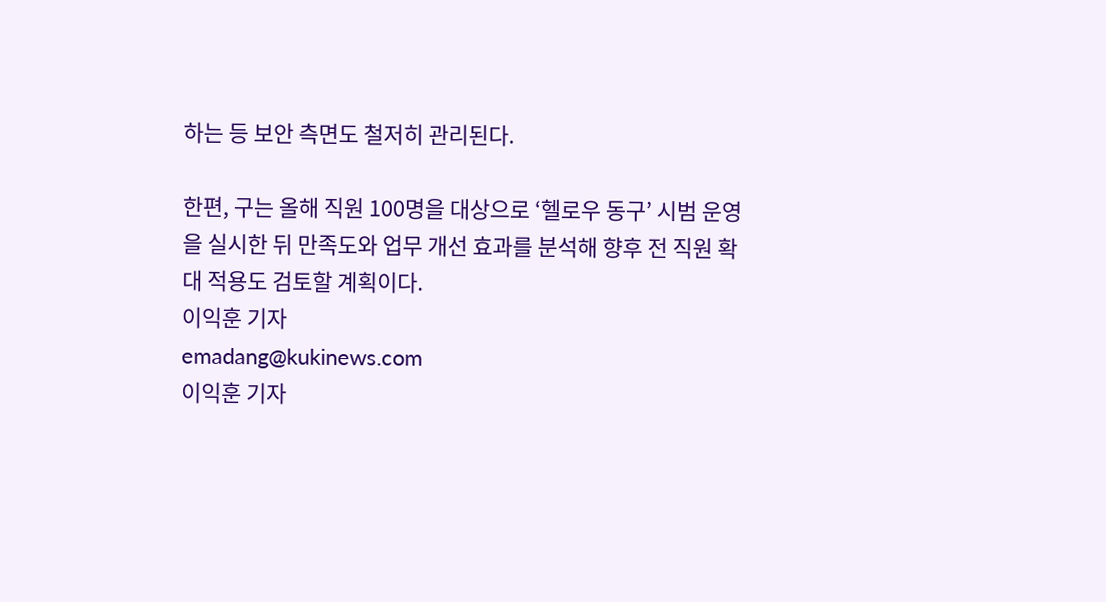하는 등 보안 측면도 철저히 관리된다.

한편, 구는 올해 직원 100명을 대상으로 ‘헬로우 동구’ 시범 운영을 실시한 뒤 만족도와 업무 개선 효과를 분석해 향후 전 직원 확대 적용도 검토할 계획이다.
이익훈 기자
emadang@kukinews.com
이익훈 기자